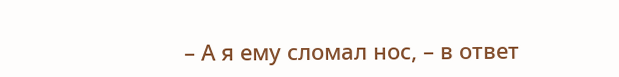– А я ему сломал нос, – в ответ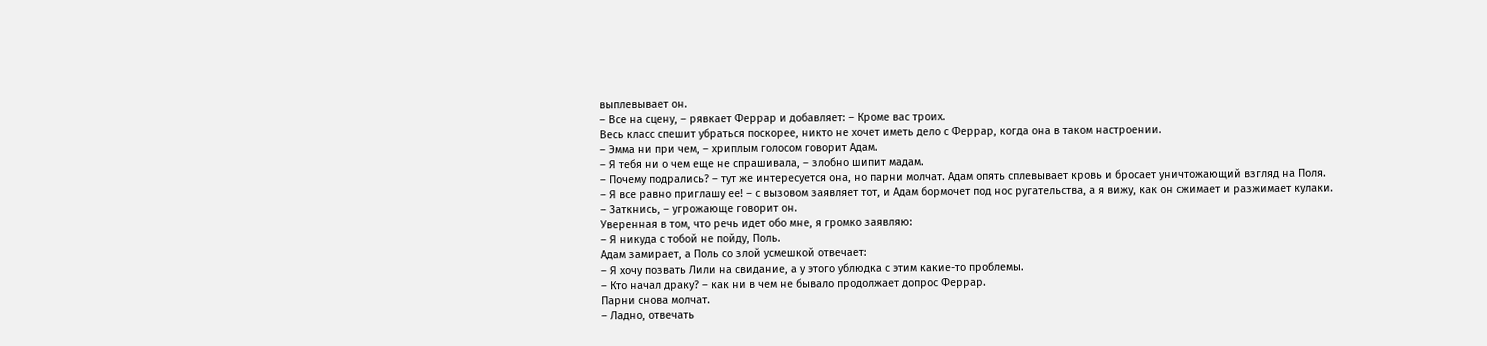выплевывает он.
– Все на сцену, – рявкает Феррар и добавляет: – Кроме вас троих.
Весь класс спешит убраться поскорее, никто не хочет иметь дело с Феррар, когда она в таком настроении.
– Эмма ни при чем, – хриплым голосом говорит Адам.
– Я тебя ни о чем еще не спрашивала, – злобно шипит мадам.
– Почему подрались? – тут же интересуется она, но парни молчат. Адам опять сплевывает кровь и бросает уничтожающий взгляд на Поля.
– Я все равно приглашу ее! – с вызовом заявляет тот, и Адам бормочет под нос ругательства, а я вижу, как он сжимает и разжимает кулаки.
– Заткнись, – угрожающе говорит он.
Уверенная в том, что речь идет обо мне, я громко заявляю:
– Я никуда с тобой не пойду, Поль.
Адам замирает, а Поль со злой усмешкой отвечает:
– Я хочу позвать Лили на свидание, а у этого ублюдка с этим какие-то проблемы.
– Кто начал драку? – как ни в чем не бывало продолжает допрос Феррар.
Парни снова молчат.
– Ладно, отвечать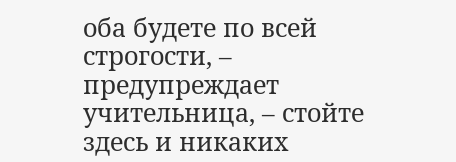оба будете по всей строгости, – предупреждает учительница, – стойте здесь и никаких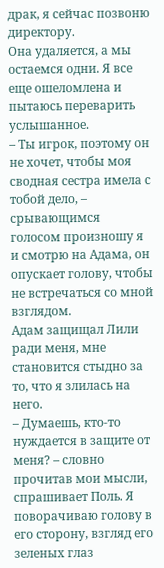драк, я сейчас позвоню директору.
Она удаляется, а мы остаемся одни. Я все еще ошеломлена и пытаюсь переварить услышанное.
– Ты игрок, поэтому он не хочет, чтобы моя сводная сестра имела с тобой дело, – срывающимся голосом произношу я и смотрю на Адама, он опускает голову, чтобы не встречаться со мной взглядом.
Адам защищал Лили ради меня, мне становится стыдно за то, что я злилась на него.
– Думаешь, кто-то нуждается в защите от меня? – словно прочитав мои мысли, спрашивает Поль. Я поворачиваю голову в его сторону, взгляд его зеленых глаз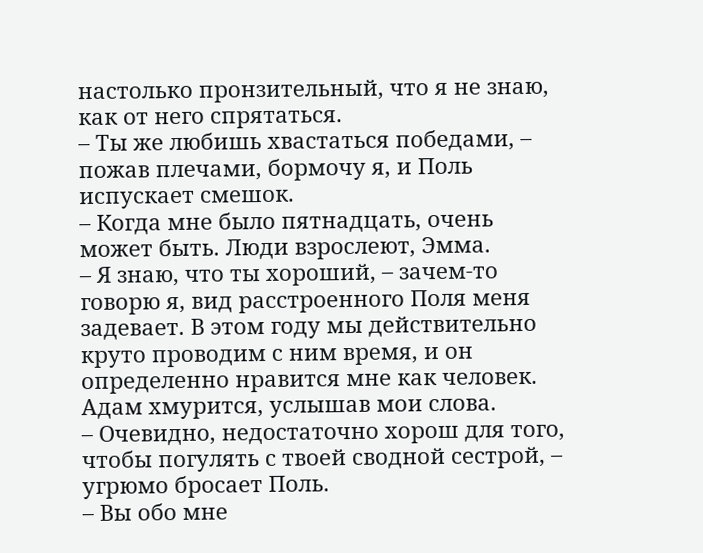настолько пронзительный, что я не знаю, как от него спрятаться.
– Ты же любишь хвастаться победами, – пожав плечами, бормочу я, и Поль испускает смешок.
– Когда мне было пятнадцать, очень может быть. Люди взрослеют, Эмма.
– Я знаю, что ты хороший, – зачем-то говорю я, вид расстроенного Поля меня задевает. В этом году мы действительно круто проводим с ним время, и он определенно нравится мне как человек. Адам хмурится, услышав мои слова.
– Очевидно, недостаточно хорош для того, чтобы погулять с твоей сводной сестрой, – угрюмо бросает Поль.
– Вы обо мне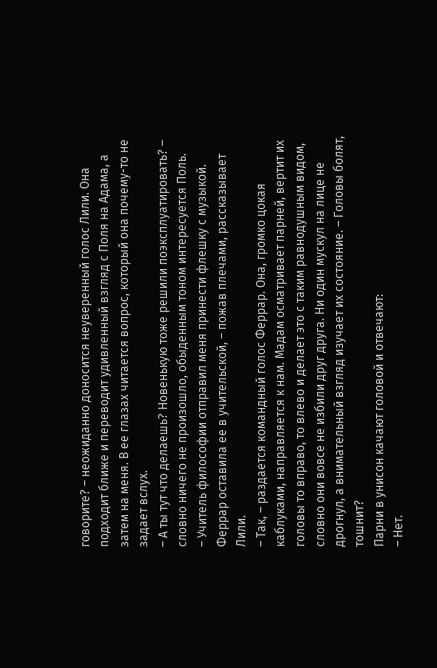говорите? – неожиданно доносится неуверенный голос Лили. Она подходит ближе и переводит удивленный взгляд с Поля на Адама, а затем на меня. В ее глазах читается вопрос, который она почему-то не задает вслух.
– А ты тут что делаешь? Новенькую тоже решили поэксплуатировать? – словно ничего не произошло, обыденным тоном интересуется Поль.
– Учитель философии отправил меня принести флешку с музыкой. Феррар оставила ее в учительской, – пожав плечами, рассказывает Лили.
– Так, – раздается командный голос Феррар. Она, громко цокая каблуками, направляется к нам. Мадам осматривает парней, вертит их головы то вправо, то влево и делает это с таким равнодушным видом, словно они вовсе не избили друг друга. Ни один мускул на лице не дрогнул, а внимательный взгляд изучает их состояние. – Головы болят, тошнит?
Парни в унисон качают головой и отвечают:
– Нет.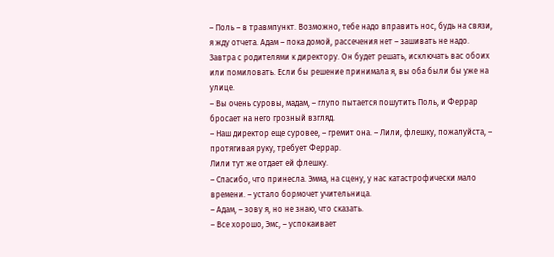– Поль – в травмпункт. Возможно, тебе надо вправить нос, будь на связи, я жду отчета. Адам – пока домой, рассечения нет – зашивать не надо. Завтра с родителями к директору. Он будет решать, исключать вас обоих или помиловать. Если бы решение принимала я, вы оба были бы уже на улице.
– Вы очень суровы, мадам, – глупо пытается пошутить Поль, и Феррар бросает на него грозный взгляд.
– Наш директор еще суровее, – гремит она. – Лили, флешку, пожалуйста, – протягивая руку, требует Феррар.
Лили тут же отдает ей флешку.
– Спасибо, что принесла. Эмма, на сцену, у нас катастрофически мало времени. – устало бормочет учительница.
– Адам, – зову я, но не знаю, что сказать.
– Все хорошо, Эмс, – успокаивает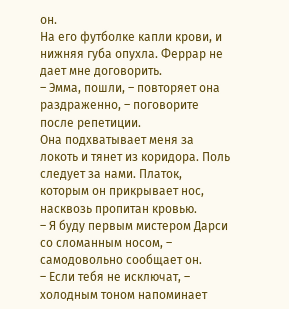он.
На его футболке капли крови, и нижняя губа опухла. Феррар не дает мне договорить.
– Эмма, пошли, – повторяет она раздраженно, – поговорите после репетиции.
Она подхватывает меня за локоть и тянет из коридора. Поль следует за нами. Платок, которым он прикрывает нос, насквозь пропитан кровью.
– Я буду первым мистером Дарси со сломанным носом, – самодовольно сообщает он.
– Если тебя не исключат, – холодным тоном напоминает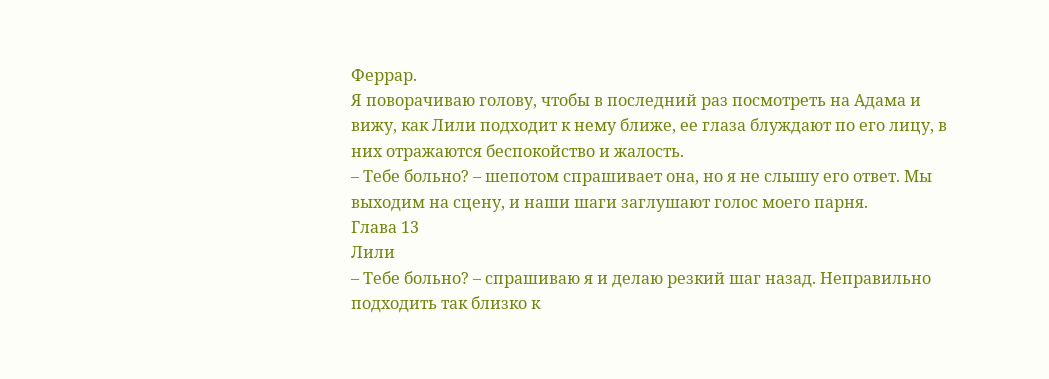Феррар.
Я поворачиваю голову, чтобы в последний раз посмотреть на Адама и вижу, как Лили подходит к нему ближе, ее глаза блуждают по его лицу, в них отражаются беспокойство и жалость.
– Тебе больно? – шепотом спрашивает она, но я не слышу его ответ. Мы выходим на сцену, и наши шаги заглушают голос моего парня.
Глава 13
Лили
– Тебе больно? – спрашиваю я и делаю резкий шаг назад. Неправильно подходить так близко к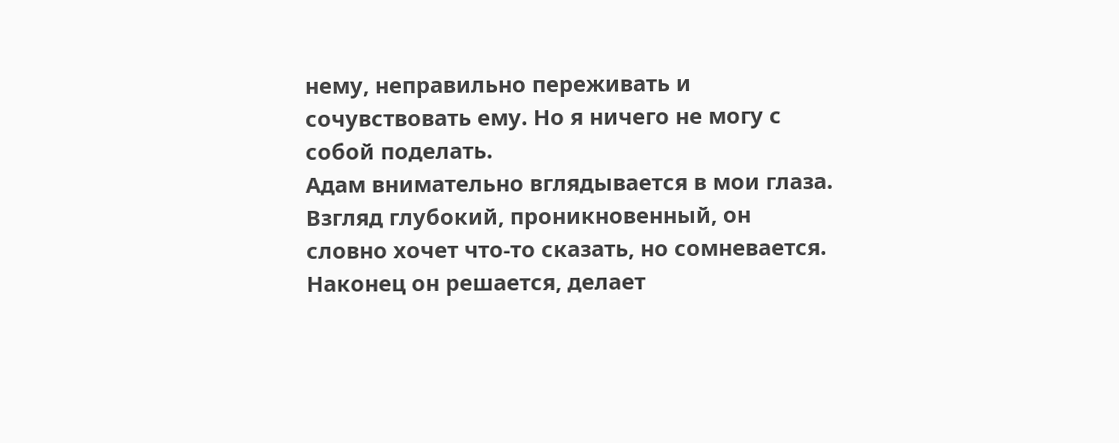нему, неправильно переживать и сочувствовать ему. Но я ничего не могу с собой поделать.
Адам внимательно вглядывается в мои глаза. Взгляд глубокий, проникновенный, он словно хочет что-то сказать, но сомневается. Наконец он решается, делает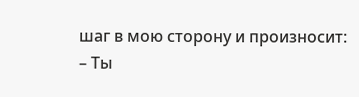шаг в мою сторону и произносит:
– Ты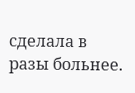сделала в разы больнее.